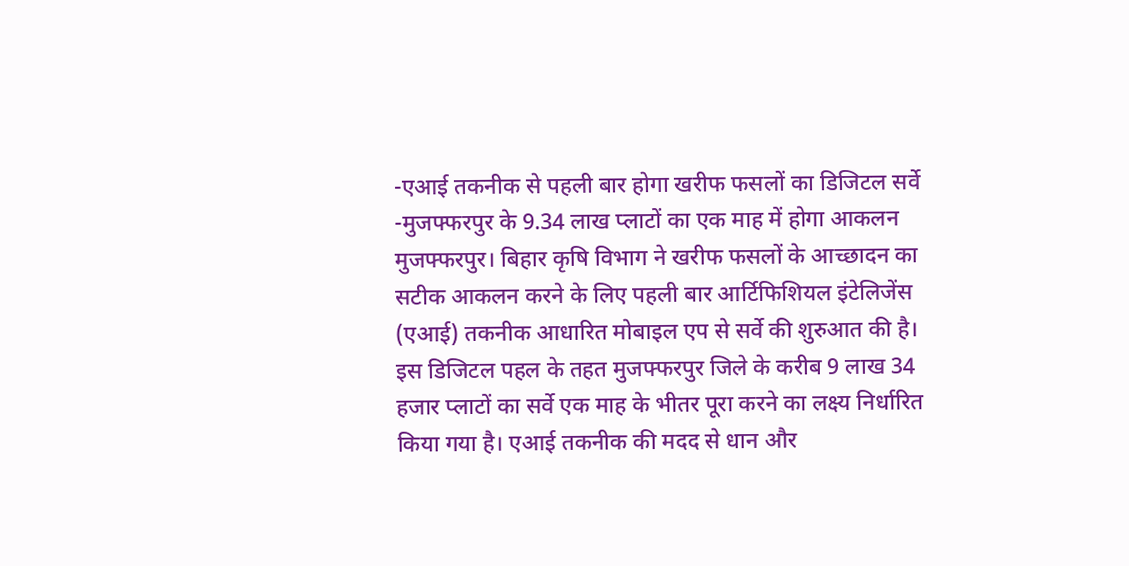-एआई तकनीक से पहली बार होगा खरीफ फसलों का डिजिटल सर्वे
-मुजफ्फरपुर के 9.34 लाख प्लाटों का एक माह में होगा आकलन
मुजफ्फरपुर। बिहार कृषि विभाग ने खरीफ फसलों के आच्छादन का सटीक आकलन करने के लिए पहली बार आर्टिफिशियल इंटेलिजेंस (एआई) तकनीक आधारित मोबाइल एप से सर्वे की शुरुआत की है। इस डिजिटल पहल के तहत मुजफ्फरपुर जिले के करीब 9 लाख 34 हजार प्लाटों का सर्वे एक माह के भीतर पूरा करने का लक्ष्य निर्धारित किया गया है। एआई तकनीक की मदद से धान और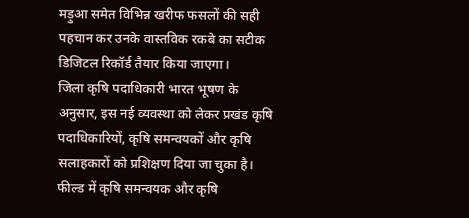मड़ुआ समेत विभिन्न खरीफ फसलों की सही पहचान कर उनके वास्तविक रकबे का सटीक डिजिटल रिकॉर्ड तैयार किया जाएगा।
जिला कृषि पदाधिकारी भारत भूषण के अनुसार, इस नई व्यवस्था को लेकर प्रखंड कृषि पदाधिकारियों, कृषि समन्वयकों और कृषि सलाहकारों को प्रशिक्षण दिया जा चुका है। फील्ड में कृषि समन्वयक और कृषि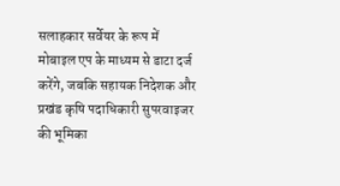सलाहकार सर्वेयर के रूप में मोबाइल एप के माध्यम से डाटा दर्ज करेंगे, जबकि सहायक निदेशक और प्रखंड कृषि पदाधिकारी सुपरवाइजर की भूमिका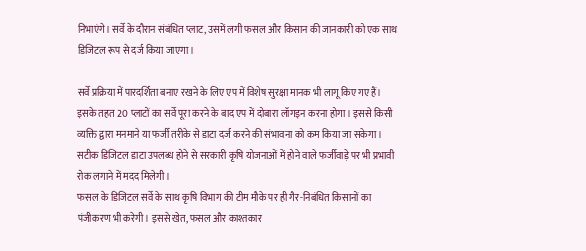निभाएंगे। सर्वे के दौरान संबंधित प्लाट, उसमें लगी फसल और किसान की जानकारी को एक साथ डिजिटल रूप से दर्ज किया जाएगा।

सर्वे प्रक्रिया में पारदर्शिता बनाए रखने के लिए एप में विशेष सुरक्षा मानक भी लागू किए गए हैं। इसके तहत 20 प्लाटों का सर्वे पूरा करने के बाद एप में दोबारा लॉगइन करना होगा। इससे किसी व्यक्ति द्वारा मनमाने या फर्जी तरीके से डाटा दर्ज करने की संभावना को कम किया जा सकेगा। सटीक डिजिटल डाटा उपलब्ध होने से सरकारी कृषि योजनाओं में होने वाले फर्जीवाड़े पर भी प्रभावी रोक लगाने में मदद मिलेगी।
फसल के डिजिटल सर्वे के साथ कृषि विभाग की टीम मौके पर ही गैर-निबंधित किसानों का पंजीकरण भी करेगी। इससे खेत, फसल और काश्तकार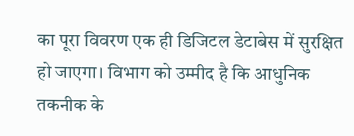का पूरा विवरण एक ही डिजिटल डेटाबेस में सुरक्षित हो जाएगा। विभाग को उम्मीद है कि आधुनिक तकनीक के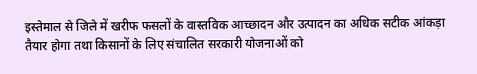इस्तेमाल से जिले में खरीफ फसलों के वास्तविक आच्छादन और उत्पादन का अधिक सटीक आंकड़ा तैयार होगा तथा किसानों के लिए संचालित सरकारी योजनाओं को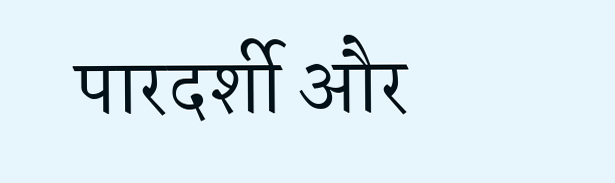पारदर्शी और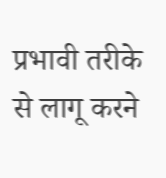प्रभावी तरीके से लागू करने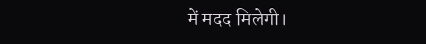में मदद मिलेगी।